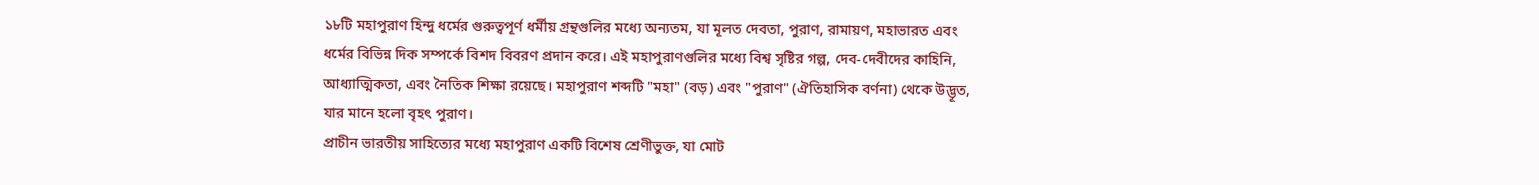১৮টি মহাপুরাণ হিন্দু ধর্মের গুরুত্বপূর্ণ ধর্মীয় গ্রন্থগুলির মধ্যে অন্যতম, যা মূলত দেবতা, পুরাণ, রামায়ণ, মহাভারত এবং ধর্মের বিভিন্ন দিক সম্পর্কে বিশদ বিবরণ প্রদান করে। এই মহাপুরাণগুলির মধ্যে বিশ্ব সৃষ্টির গল্প, দেব-দেবীদের কাহিনি, আধ্যাত্মিকতা, এবং নৈতিক শিক্ষা রয়েছে। মহাপুরাণ শব্দটি "মহা" (বড়) এবং "পুরাণ" (ঐতিহাসিক বর্ণনা) থেকে উদ্ভূত, যার মানে হলো বৃহৎ পুরাণ।
প্রাচীন ভারতীয় সাহিত্যের মধ্যে মহাপুরাণ একটি বিশেষ শ্রেণীভুক্ত, যা মোট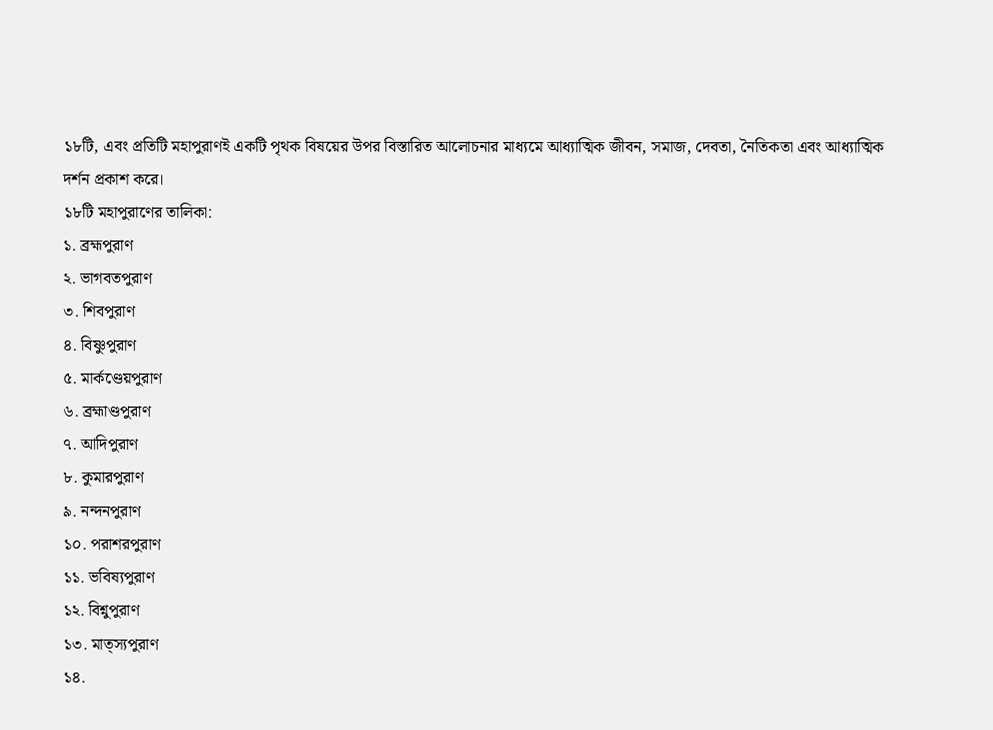১৮টি, এবং প্রতিটি মহাপুরাণই একটি পৃথক বিষয়ের উপর বিস্তারিত আলোচনার মাধ্যমে আধ্যাত্মিক জীবন, সমাজ, দেবতা, নৈতিকতা এবং আধ্যাত্মিক দর্শন প্রকাশ করে।
১৮টি মহাপুরাণের তালিকা:
১. ব্রহ্মপুরাণ
২. ভাগবতপুরাণ
৩. শিবপুরাণ
৪. বিষ্ণুপুরাণ
৫. মার্কণ্ডেয়পুরাণ
৬. ব্রহ্মাণ্ডপুরাণ
৭. আদিপুরাণ
৮. কুমারপুরাণ
৯. নন্দনপুরাণ
১০. পরাশরপুরাণ
১১. ভবিষ্যপুরাণ
১২. বিশ্নুপুরাণ
১৩. মাত্স্যপুরাণ
১৪.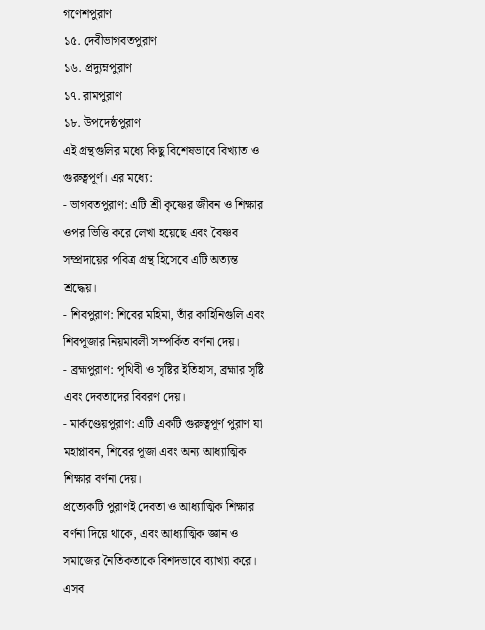গণেশপুরাণ
১৫. দেবীভাগবতপুরাণ
১৬. প্রদ্যুম্নপুরাণ
১৭. রামপুরাণ
১৮. উপদেষ্ঠপুরাণ
এই গ্রন্থগুলির মধ্যে কিছু বিশেষভাবে বিখ্যাত ও গুরুত্বপূর্ণ। এর মধ্যে:
- ভাগবতপুরাণ: এটি শ্রী কৃষ্ণের জীবন ও শিক্ষার ওপর ভিত্তি করে লেখা হয়েছে এবং বৈষ্ণব সম্প্রদায়ের পবিত্র গ্রন্থ হিসেবে এটি অত্যন্ত শ্রদ্ধেয়।
- শিবপুরাণ: শিবের মহিমা, তাঁর কাহিনিগুলি এবং শিবপূজার নিয়মাবলী সম্পর্কিত বর্ণনা দেয়।
- ব্রহ্মপুরাণ: পৃথিবী ও সৃষ্টির ইতিহাস, ব্রহ্মার সৃষ্টি এবং দেবতাদের বিবরণ দেয়।
- মার্কণ্ডেয়পুরাণ: এটি একটি গুরুত্বপূর্ণ পুরাণ যা মহাপ্লাবন, শিবের পূজা এবং অন্য আধ্যাত্মিক শিক্ষার বর্ণনা দেয়।
প্রত্যেকটি পুরাণই দেবতা ও আধ্যাত্মিক শিক্ষার বর্ণনা দিয়ে থাকে, এবং আধ্যাত্মিক জ্ঞান ও সমাজের নৈতিকতাকে বিশদভাবে ব্যাখ্যা করে। এসব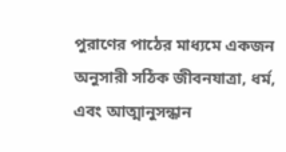পুরাণের পাঠের মাধ্যমে একজন অনুসারী সঠিক জীবনযাত্রা, ধর্ম, এবং আত্মানুসন্ধান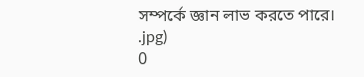সম্পর্কে জ্ঞান লাভ করতে পারে।
.jpg)
0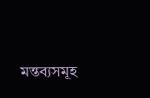মন্তব্যসমূহ